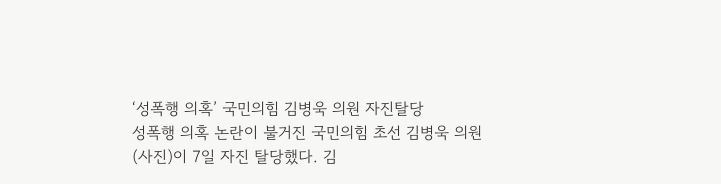‘성폭행 의혹’ 국민의힘 김병욱 의원 자진탈당
성폭행 의혹 논란이 불거진 국민의힘 초선 김병욱 의원(사진)이 7일 자진 탈당했다. 김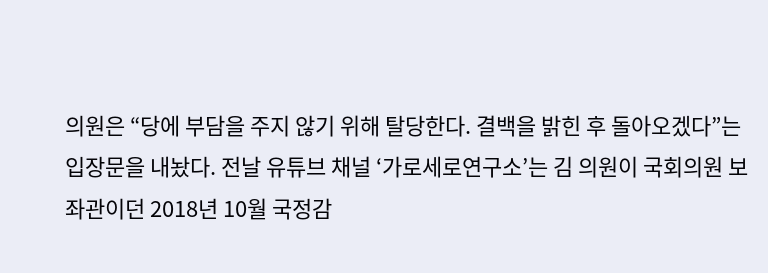의원은 “당에 부담을 주지 않기 위해 탈당한다. 결백을 밝힌 후 돌아오겠다”는 입장문을 내놨다. 전날 유튜브 채널 ‘가로세로연구소’는 김 의원이 국회의원 보좌관이던 2018년 10월 국정감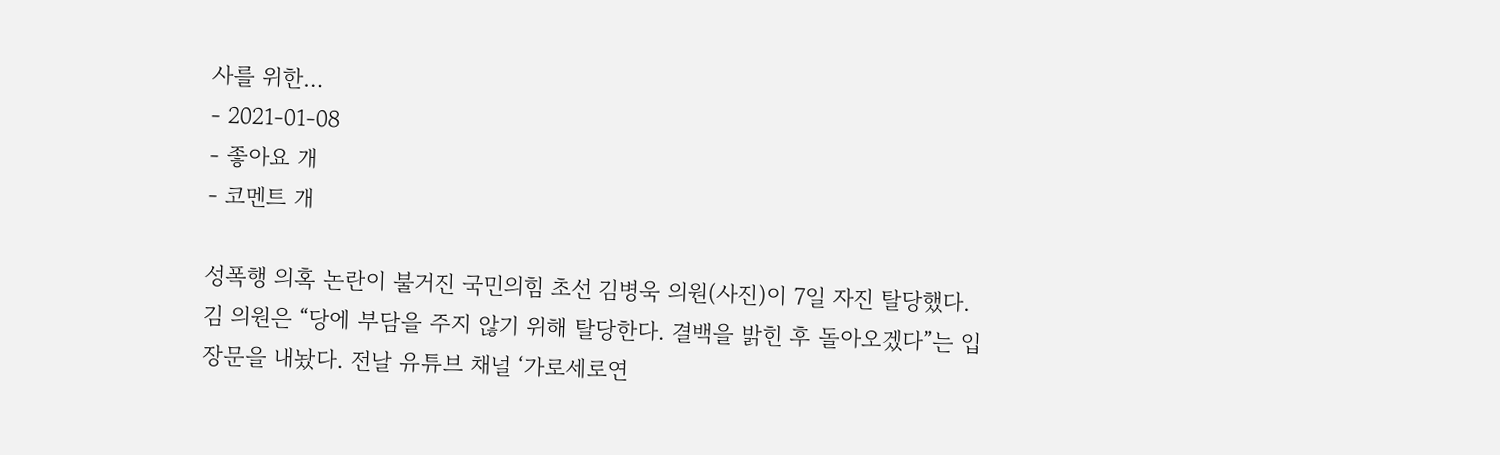사를 위한…
- 2021-01-08
- 좋아요 개
- 코멘트 개

성폭행 의혹 논란이 불거진 국민의힘 초선 김병욱 의원(사진)이 7일 자진 탈당했다. 김 의원은 “당에 부담을 주지 않기 위해 탈당한다. 결백을 밝힌 후 돌아오겠다”는 입장문을 내놨다. 전날 유튜브 채널 ‘가로세로연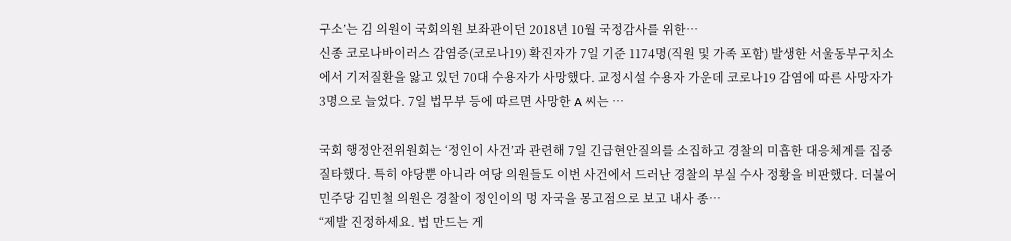구소’는 김 의원이 국회의원 보좌관이던 2018년 10월 국정감사를 위한…
신종 코로나바이러스 감염증(코로나19) 확진자가 7일 기준 1174명(직원 및 가족 포함) 발생한 서울동부구치소에서 기저질환을 앓고 있던 70대 수용자가 사망했다. 교정시설 수용자 가운데 코로나19 감염에 따른 사망자가 3명으로 늘었다. 7일 법무부 등에 따르면 사망한 A 씨는 …

국회 행정안전위원회는 ‘정인이 사건’과 관련해 7일 긴급현안질의를 소집하고 경찰의 미흡한 대응체계를 집중 질타했다. 특히 야당뿐 아니라 여당 의원들도 이번 사건에서 드러난 경찰의 부실 수사 정황을 비판했다. 더불어민주당 김민철 의원은 경찰이 정인이의 멍 자국을 몽고점으로 보고 내사 종…
“제발 진정하세요. 법 만드는 게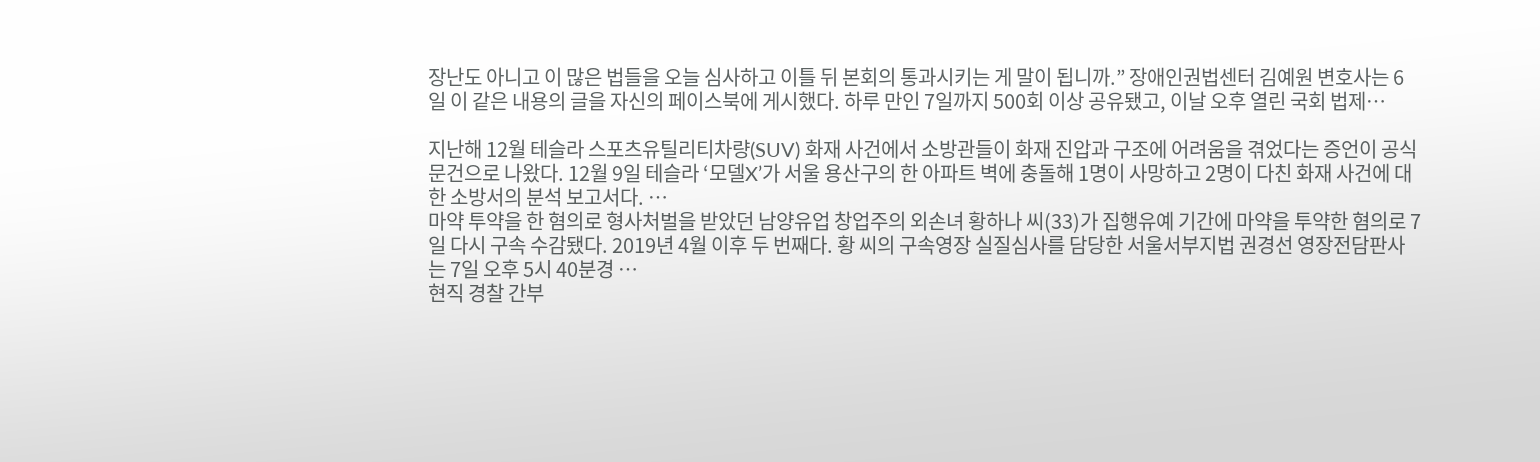장난도 아니고 이 많은 법들을 오늘 심사하고 이틀 뒤 본회의 통과시키는 게 말이 됩니까.” 장애인권법센터 김예원 변호사는 6일 이 같은 내용의 글을 자신의 페이스북에 게시했다. 하루 만인 7일까지 500회 이상 공유됐고, 이날 오후 열린 국회 법제…

지난해 12월 테슬라 스포츠유틸리티차량(SUV) 화재 사건에서 소방관들이 화재 진압과 구조에 어려움을 겪었다는 증언이 공식 문건으로 나왔다. 12월 9일 테슬라 ‘모델X’가 서울 용산구의 한 아파트 벽에 충돌해 1명이 사망하고 2명이 다친 화재 사건에 대한 소방서의 분석 보고서다. …
마약 투약을 한 혐의로 형사처벌을 받았던 남양유업 창업주의 외손녀 황하나 씨(33)가 집행유예 기간에 마약을 투약한 혐의로 7일 다시 구속 수감됐다. 2019년 4월 이후 두 번째다. 황 씨의 구속영장 실질심사를 담당한 서울서부지법 권경선 영장전담판사는 7일 오후 5시 40분경 …
현직 경찰 간부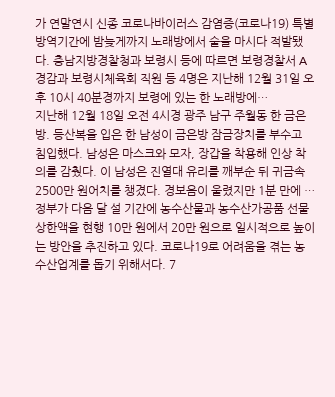가 연말연시 신종 코로나바이러스 감염증(코로나19) 특별방역기간에 밤늦게까지 노래방에서 술을 마시다 적발됐다. 충남지방경찰청과 보령시 등에 따르면 보령경찰서 A 경감과 보령시체육회 직원 등 4명은 지난해 12월 31일 오후 10시 40분경까지 보령에 있는 한 노래방에…
지난해 12월 18일 오전 4시경 광주 남구 주월동 한 금은방. 등산복을 입은 한 남성이 금은방 잠금장치를 부수고 침입했다. 남성은 마스크와 모자, 장갑을 착용해 인상 착의를 감췄다. 이 남성은 진열대 유리를 깨부순 뒤 귀금속 2500만 원어치를 챙겼다. 경보음이 울렸지만 1분 만에 …
정부가 다음 달 설 기간에 농수산물과 농수산가공품 선물 상한액을 현행 10만 원에서 20만 원으로 일시적으로 높이는 방안을 추진하고 있다. 코로나19로 어려움을 겪는 농수산업계를 돕기 위해서다. 7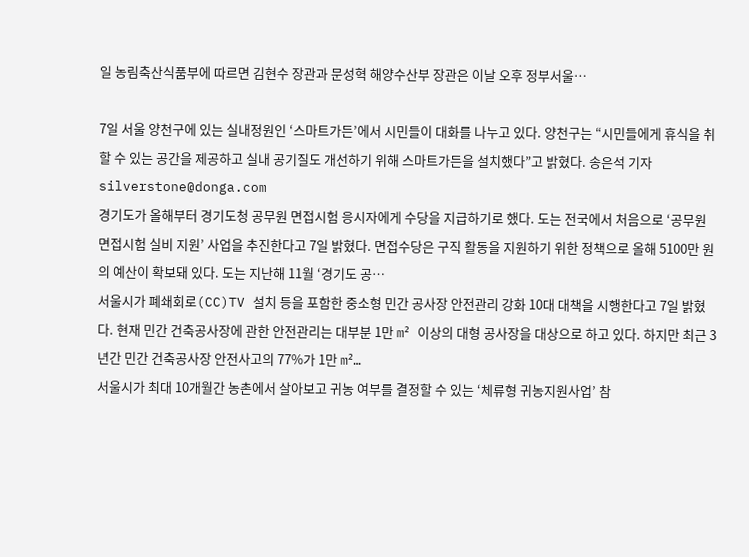일 농림축산식품부에 따르면 김현수 장관과 문성혁 해양수산부 장관은 이날 오후 정부서울…

7일 서울 양천구에 있는 실내정원인 ‘스마트가든’에서 시민들이 대화를 나누고 있다. 양천구는 “시민들에게 휴식을 취할 수 있는 공간을 제공하고 실내 공기질도 개선하기 위해 스마트가든을 설치했다”고 밝혔다. 송은석 기자 silverstone@donga.com
경기도가 올해부터 경기도청 공무원 면접시험 응시자에게 수당을 지급하기로 했다. 도는 전국에서 처음으로 ‘공무원 면접시험 실비 지원’ 사업을 추진한다고 7일 밝혔다. 면접수당은 구직 활동을 지원하기 위한 정책으로 올해 5100만 원의 예산이 확보돼 있다. 도는 지난해 11월 ‘경기도 공…
서울시가 폐쇄회로(CC)TV 설치 등을 포함한 중소형 민간 공사장 안전관리 강화 10대 대책을 시행한다고 7일 밝혔다. 현재 민간 건축공사장에 관한 안전관리는 대부분 1만 m² 이상의 대형 공사장을 대상으로 하고 있다. 하지만 최근 3년간 민간 건축공사장 안전사고의 77%가 1만 m²…
서울시가 최대 10개월간 농촌에서 살아보고 귀농 여부를 결정할 수 있는 ‘체류형 귀농지원사업’ 참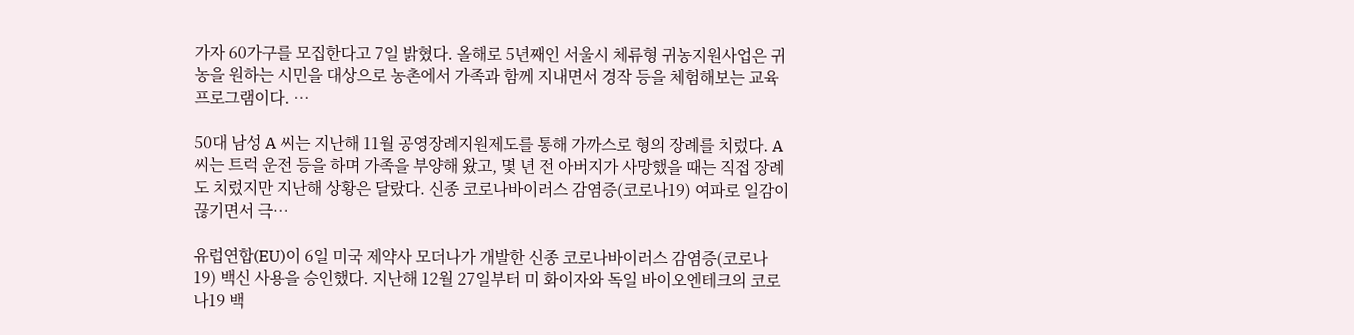가자 60가구를 모집한다고 7일 밝혔다. 올해로 5년째인 서울시 체류형 귀농지원사업은 귀농을 원하는 시민을 대상으로 농촌에서 가족과 함께 지내면서 경작 등을 체험해보는 교육 프로그램이다. …

50대 남성 A 씨는 지난해 11월 공영장례지원제도를 통해 가까스로 형의 장례를 치렀다. A 씨는 트럭 운전 등을 하며 가족을 부양해 왔고, 몇 년 전 아버지가 사망했을 때는 직접 장례도 치렀지만 지난해 상황은 달랐다. 신종 코로나바이러스 감염증(코로나19) 여파로 일감이 끊기면서 극…

유럽연합(EU)이 6일 미국 제약사 모더나가 개발한 신종 코로나바이러스 감염증(코로나19) 백신 사용을 승인했다. 지난해 12월 27일부터 미 화이자와 독일 바이오엔테크의 코로나19 백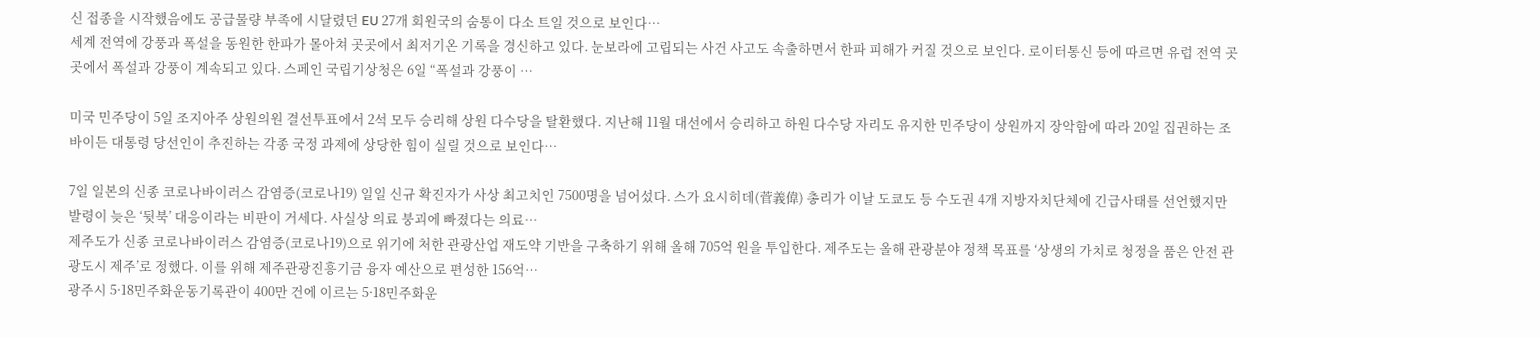신 접종을 시작했음에도 공급물량 부족에 시달렸던 EU 27개 회원국의 숨통이 다소 트일 것으로 보인다…
세계 전역에 강풍과 폭설을 동원한 한파가 몰아쳐 곳곳에서 최저기온 기록을 경신하고 있다. 눈보라에 고립되는 사건 사고도 속출하면서 한파 피해가 커질 것으로 보인다. 로이터통신 등에 따르면 유럽 전역 곳곳에서 폭설과 강풍이 계속되고 있다. 스페인 국립기상청은 6일 “폭설과 강풍이 …

미국 민주당이 5일 조지아주 상원의원 결선투표에서 2석 모두 승리해 상원 다수당을 탈환했다. 지난해 11월 대선에서 승리하고 하원 다수당 자리도 유지한 민주당이 상원까지 장악함에 따라 20일 집권하는 조 바이든 대통령 당선인이 추진하는 각종 국정 과제에 상당한 힘이 실릴 것으로 보인다…

7일 일본의 신종 코로나바이러스 감염증(코로나19) 일일 신규 확진자가 사상 최고치인 7500명을 넘어섰다. 스가 요시히데(菅義偉) 총리가 이날 도쿄도 등 수도권 4개 지방자치단체에 긴급사태를 선언했지만 발령이 늦은 ‘뒷북’ 대응이라는 비판이 거세다. 사실상 의료 붕괴에 빠졌다는 의료…
제주도가 신종 코로나바이러스 감염증(코로나19)으로 위기에 처한 관광산업 재도약 기반을 구축하기 위해 올해 705억 원을 투입한다. 제주도는 올해 관광분야 정책 목표를 ‘상생의 가치로 청정을 품은 안전 관광도시 제주’로 정했다. 이를 위해 제주관광진흥기금 융자 예산으로 편성한 156억…
광주시 5·18민주화운동기록관이 400만 건에 이르는 5·18민주화운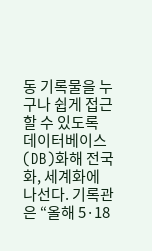동 기록물을 누구나 쉽게 접근할 수 있도록 데이터베이스(DB)화해 전국화, 세계화에 나선다. 기록관은 “올해 5·18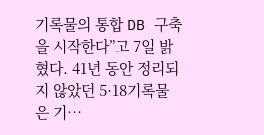기록물의 통합 DB 구축을 시작한다”고 7일 밝혔다. 41년 동안 정리되지 않았던 5·18기록물은 기…